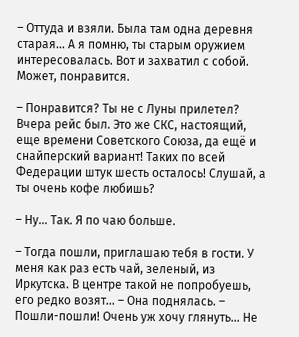– Оттуда и взяли. Была там одна деревня старая… А я помню, ты старым оружием интересовалась. Вот и захватил с собой. Может, понравится.

– Понравится? Ты не с Луны прилетел? Вчера рейс был. Это же СКС, настоящий, еще времени Советского Союза, да ещё и снайперский вариант! Таких по всей Федерации штук шесть осталось! Слушай, а ты очень кофе любишь?

– Ну… Так. Я по чаю больше.

– Тогда пошли, приглашаю тебя в гости. У меня как раз есть чай, зеленый, из Иркутска. В центре такой не попробуешь, его редко возят… – Она поднялась. – Пошли-пошли! Очень уж хочу глянуть… Не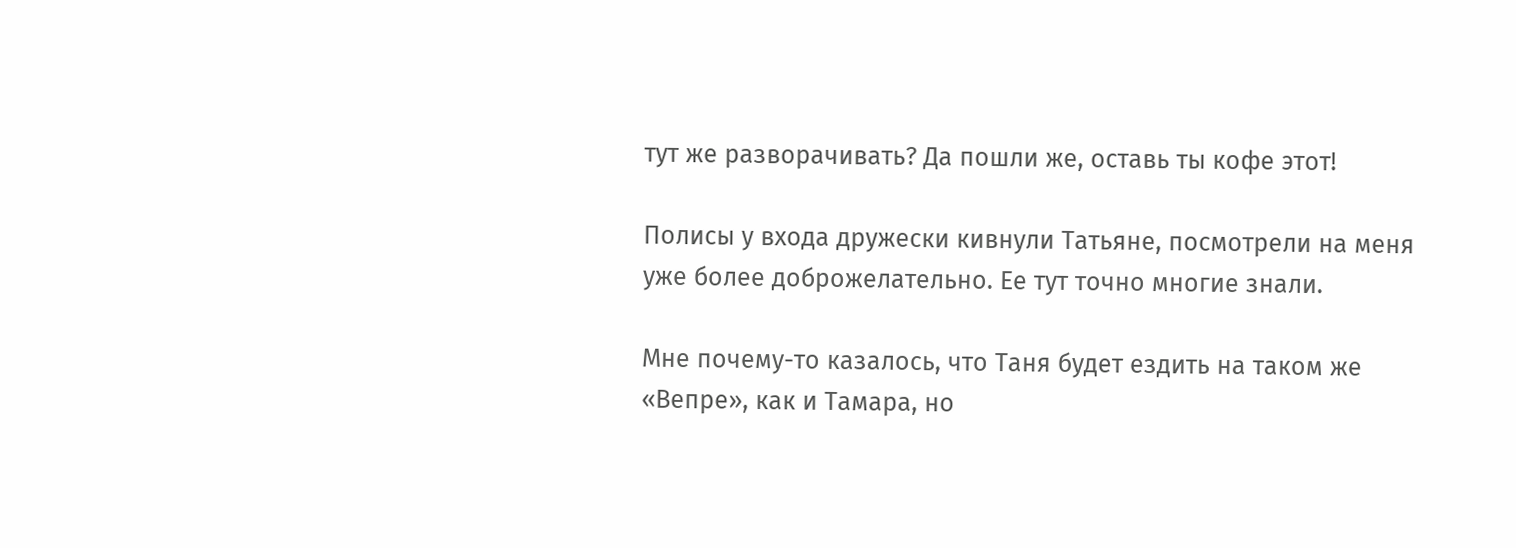тут же разворачивать? Да пошли же, оставь ты кофе этот!

Полисы у входа дружески кивнули Татьяне, посмотрели на меня уже более доброжелательно. Ее тут точно многие знали.

Мне почему-то казалось, что Таня будет ездить на таком же «Вепре», как и Тамара, но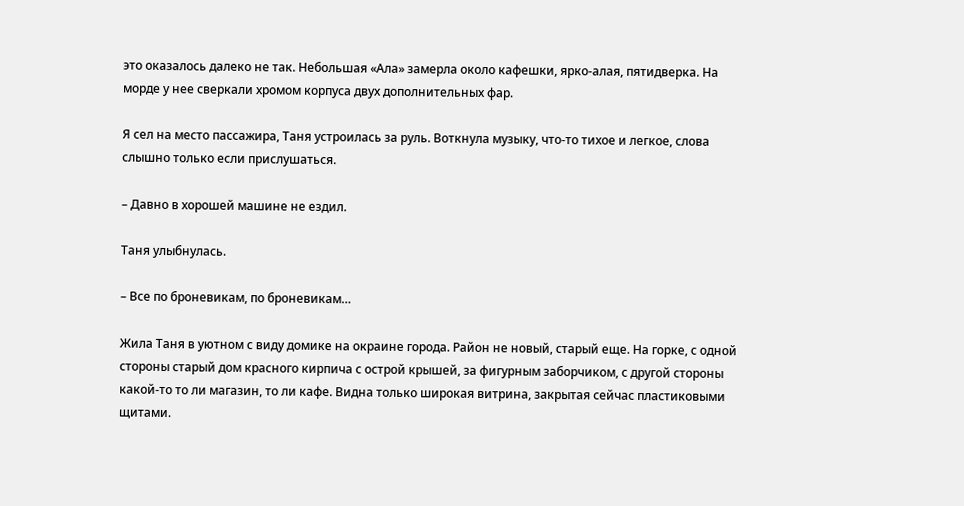это оказалось далеко не так. Небольшая «Ала» замерла около кафешки, ярко-алая, пятидверка. На морде у нее сверкали хромом корпуса двух дополнительных фар.

Я сел на место пассажира, Таня устроилась за руль. Воткнула музыку, что-то тихое и легкое, слова слышно только если прислушаться.

– Давно в хорошей машине не ездил.

Таня улыбнулась.

– Все по броневикам, по броневикам…

Жила Таня в уютном с виду домике на окраине города. Район не новый, старый еще. На горке, с одной стороны старый дом красного кирпича с острой крышей, за фигурным заборчиком, с другой стороны какой-то то ли магазин, то ли кафе. Видна только широкая витрина, закрытая сейчас пластиковыми щитами.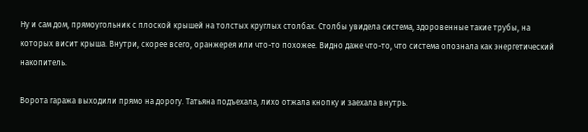Ну и сам дом, прямоугольник с плоской крышей на толстых круглых столбах. Столбы увидела система, здоровенные такие трубы, на которых висит крыша. Внутри, скорее всего, оранжерея или что-то похожее. Видно даже что-то, что система опознала как энергетический накопитель.

Ворота гаража выходили прямо на дорогу. Татьяна подъехала, лихо отжала кнопку и заехала внутрь.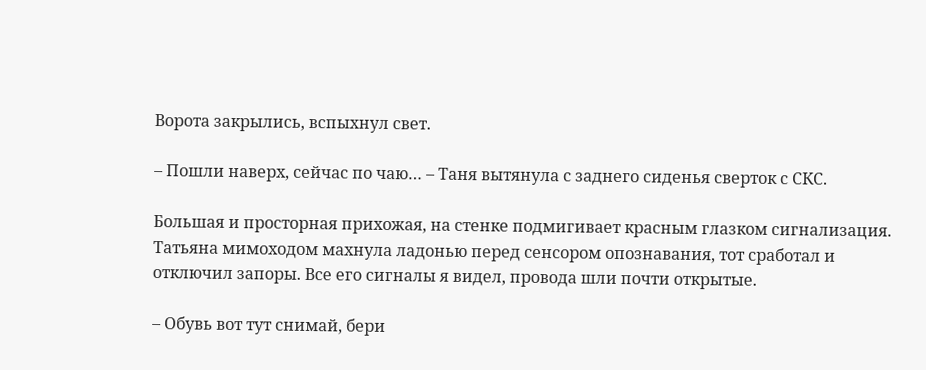Ворота закрылись, вспыхнул свет.

– Пошли наверх, сейчас по чаю… – Таня вытянула с заднего сиденья сверток с СКС.

Большая и просторная прихожая, на стенке подмигивает красным глазком сигнализация. Татьяна мимоходом махнула ладонью перед сенсором опознавания, тот сработал и отключил запоры. Все его сигналы я видел, провода шли почти открытые.

– Обувь вот тут снимай, бери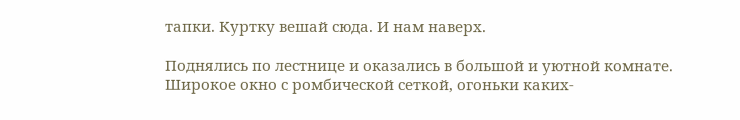тапки. Куртку вешай сюда. И нам наверх.

Поднялись по лестнице и оказались в большой и уютной комнате. Широкое окно с ромбической сеткой, огоньки каких-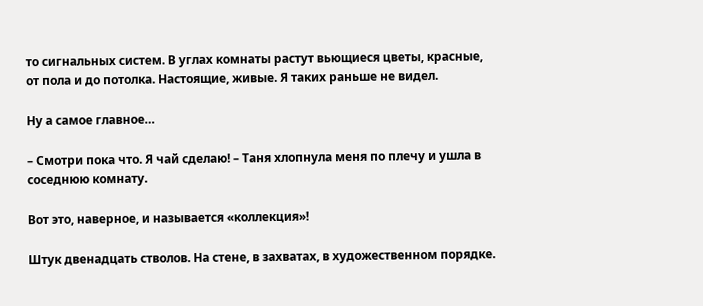то сигнальных систем. В углах комнаты растут вьющиеся цветы, красные, от пола и до потолка. Настоящие, живые. Я таких раньше не видел.

Ну а самое главное…

– Смотри пока что. Я чай сделаю! – Таня хлопнула меня по плечу и ушла в соседнюю комнату.

Вот это, наверное, и называется «коллекция»!

Штук двенадцать стволов. На стене, в захватах, в художественном порядке.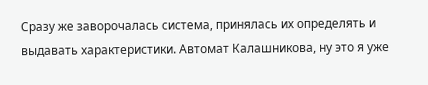Сразу же заворочалась система, принялась их определять и выдавать характеристики. Автомат Калашникова, ну это я уже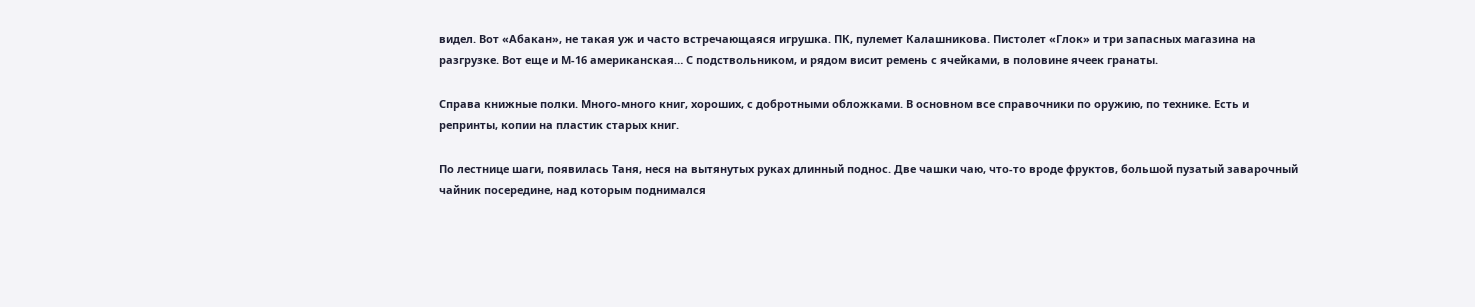видел. Вот «Абакан», не такая уж и часто встречающаяся игрушка. ПК, пулемет Калашникова. Пистолет «Глок» и три запасных магазина на разгрузке. Вот еще и М-16 американская… С подствольником, и рядом висит ремень с ячейками, в половине ячеек гранаты.

Справа книжные полки. Много-много книг, хороших, с добротными обложками. В основном все справочники по оружию, по технике. Есть и репринты, копии на пластик старых книг.

По лестнице шаги, появилась Таня, неся на вытянутых руках длинный поднос. Две чашки чаю, что-то вроде фруктов, большой пузатый заварочный чайник посередине, над которым поднимался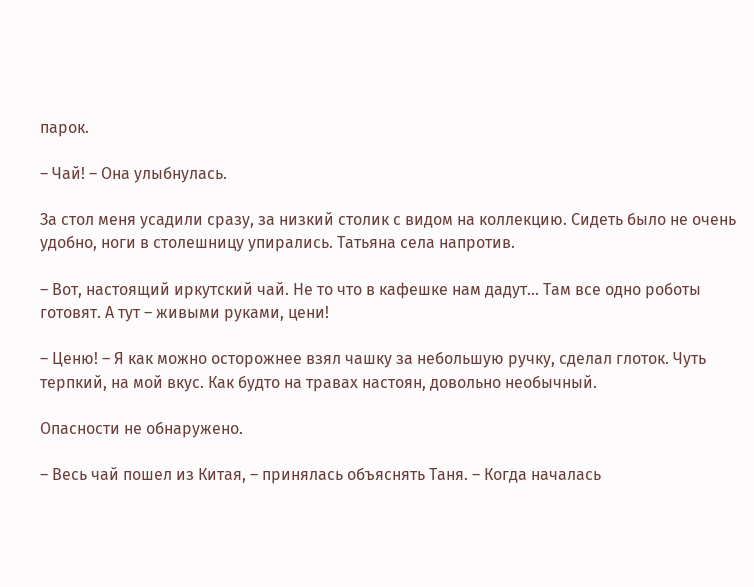парок.

– Чай! – Она улыбнулась.

За стол меня усадили сразу, за низкий столик с видом на коллекцию. Сидеть было не очень удобно, ноги в столешницу упирались. Татьяна села напротив.

– Вот, настоящий иркутский чай. Не то что в кафешке нам дадут… Там все одно роботы готовят. А тут – живыми руками, цени!

– Ценю! – Я как можно осторожнее взял чашку за небольшую ручку, сделал глоток. Чуть терпкий, на мой вкус. Как будто на травах настоян, довольно необычный.

Опасности не обнаружено.

– Весь чай пошел из Китая, – принялась объяснять Таня. – Когда началась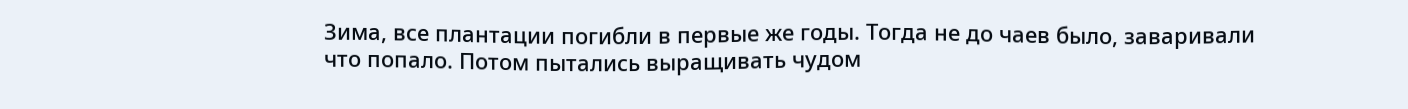Зима, все плантации погибли в первые же годы. Тогда не до чаев было, заваривали что попало. Потом пытались выращивать чудом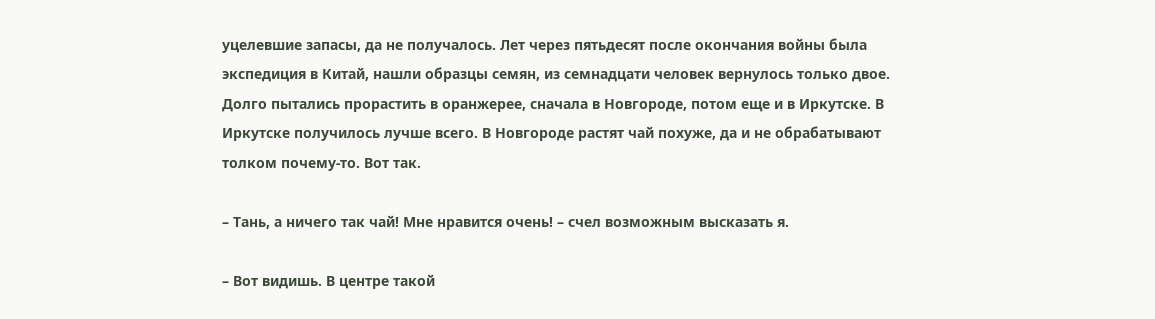уцелевшие запасы, да не получалось. Лет через пятьдесят после окончания войны была экспедиция в Китай, нашли образцы семян, из семнадцати человек вернулось только двое. Долго пытались прорастить в оранжерее, сначала в Новгороде, потом еще и в Иркутске. В Иркутске получилось лучше всего. В Новгороде растят чай похуже, да и не обрабатывают толком почему-то. Вот так.

– Тань, а ничего так чай! Мне нравится очень! – счел возможным высказать я.

– Вот видишь. В центре такой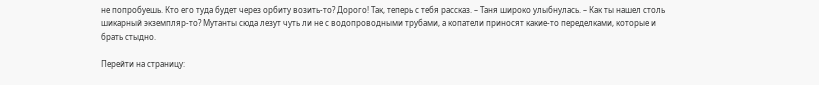не попробуешь. Кто его туда будет через орбиту возить-то? Дорого! Так, теперь с тебя рассказ. – Таня широко улыбнулась. – Как ты нашел столь шикарный экземпляр-то? Мутанты сюда лезут чуть ли не с водопроводными трубами, а копатели приносят какие-то переделками, которые и брать стыдно.

Перейти на страницу: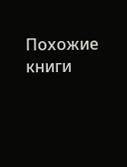Похожие книги